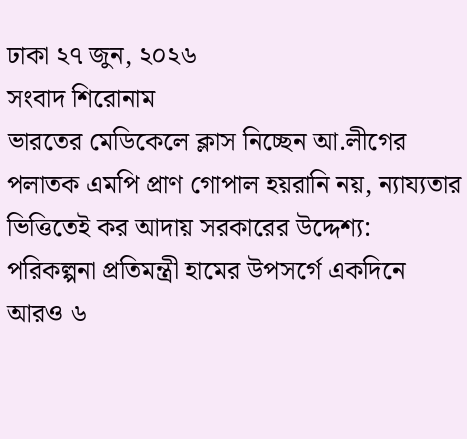ঢাকা ২৭ জুন, ২০২৬
সংবাদ শিরোনাম
ভারতের মেডিকেলে ক্লাস নিচ্ছেন আ.লীগের পলাতক এমপি প্রাণ গোপাল হয়রানি নয়, ন্যায্যতার ভিত্তিতেই কর আদায় সরকারের উদ্দেশ্য: পরিকল্পনা প্রতিমন্ত্রী হামের উপসর্গে একদিনে আরও ৬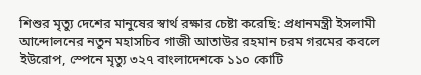শিশুর মৃত্যু দেশের মানুষের স্বার্থ রক্ষার চেষ্টা করেছি: প্রধানমন্ত্রী ইসলামী আন্দোলনের নতুন মহাসচিব গাজী আতাউর রহমান চরম গরমের কবলে ইউরোপ, স্পেনে মৃত্যু ৩২৭ বাংলাদেশকে ১১০ কোটি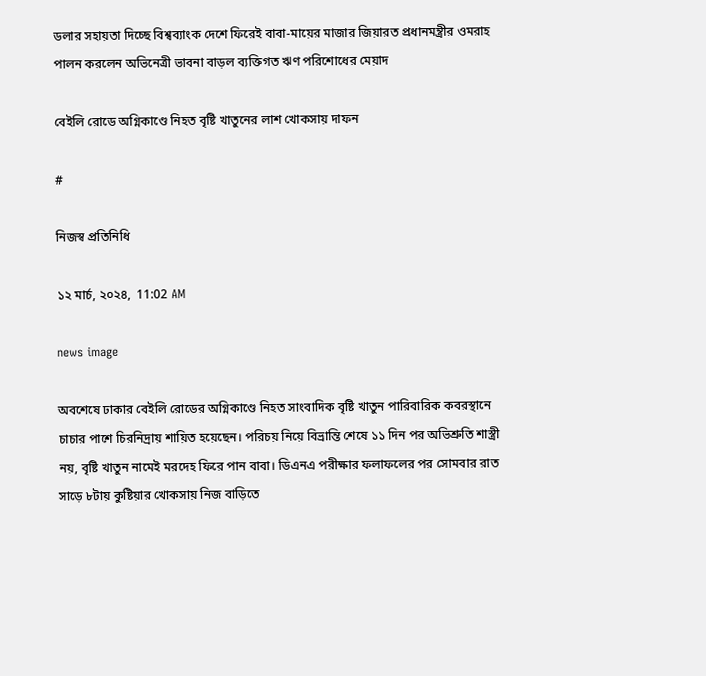ডলার সহায়তা দিচ্ছে বিশ্বব্যাংক দেশে ফিরেই বাবা-মায়ের মাজার জিয়ারত প্রধানমন্ত্রীর ওমরাহ পালন করলেন অভিনেত্রী ভাবনা বাড়ল ব্যক্তিগত ঋণ পরিশোধের মেয়াদ

বেইলি রোডে অগ্নিকাণ্ডে নিহত বৃষ্টি খাতুনের লাশ খোকসায় দাফন

#

নিজস্ব প্রতিনিধি

১২ মার্চ, ২০২৪,  11:02 AM

news image

অবশেষে ঢাকার বেইলি রোডের অগ্নিকাণ্ডে নিহত সাংবাদিক বৃষ্টি খাতুন পারিবারিক কবরস্থানে চাচার পাশে চিরনিদ্রায় শায়িত হয়েছেন। পরিচয় নিয়ে বিভ্রান্তি শেষে ১১ দিন পর অভিশ্রুতি শাস্ত্রী নয়, বৃষ্টি খাতুন নামেই মরদেহ ফিরে পান বাবা। ডিএনএ পরীক্ষার ফলাফলের পর সোমবার রাত সাড়ে ৮টায় কুষ্টিয়ার খোকসায় নিজ বাড়িতে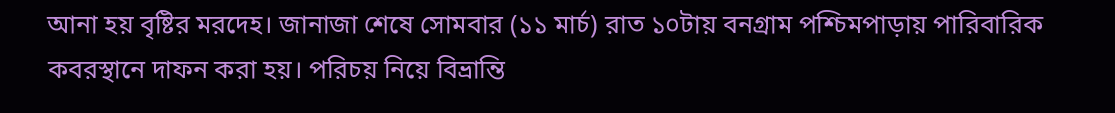আনা হয় বৃষ্টির মরদেহ। জানাজা শেষে সোমবার (১১ মার্চ) রাত ১০টায় বনগ্রাম পশ্চিমপাড়ায় পারিবারিক কবরস্থানে দাফন করা হয়। পরিচয় নিয়ে বিভ্রান্তি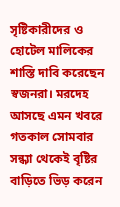সৃষ্টিকারীদের ও হোটেল মালিকের শাস্তি দাবি করেছেন স্বজনরা। মরদেহ আসছে এমন খবরে গতকাল সোমবার সন্ধ্যা থেকেই বৃষ্টির বাড়িতে ভিড় করেন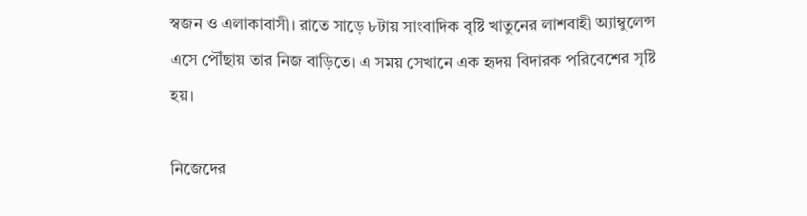স্বজন ও এলাকাবাসী। রাতে সাড়ে ৮টায় সাংবাদিক বৃষ্টি খাতুনের লাশবাহী অ্যাম্বুলেন্স এসে পৌঁছায় তার নিজ বাড়িতে। এ সময় সেখানে এক হৃদয় বিদারক পরিবেশের সৃষ্টি হয়।

নিজেদের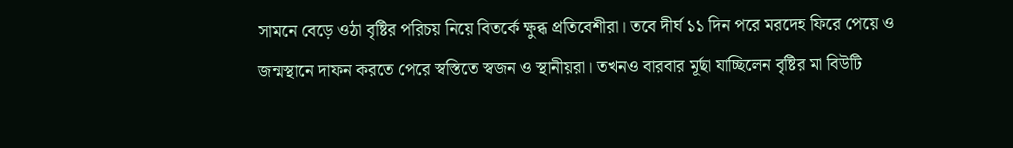সামনে বেড়ে ওঠা বৃষ্টির পরিচয় নিয়ে বিতর্কে ক্ষুব্ধ প্রতিবেশীরা। তবে দীর্ঘ ১১ দিন পরে মরদেহ ফিরে পেয়ে ও জন্মস্থানে দাফন করতে পেরে স্বস্তিতে স্বজন ও স্থানীয়রা। তখনও বারবার মূর্ছা যাচ্ছিলেন বৃষ্টির মা বিউটি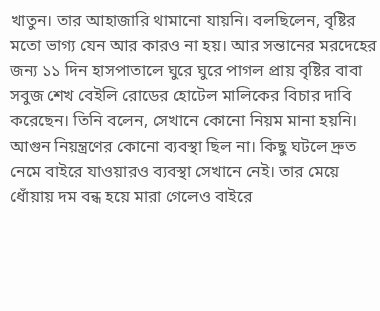খাতুন। তার আহাজারি থামানো যায়নি। বলছিলেন, বৃষ্টির মতো ভাগ্য যেন আর কারও না হয়। আর সন্তানের মরদেহের জন্য ১১ দিন হাসপাতালে ঘুরে ঘুরে পাগল প্রায় বৃষ্টির বাবা সবুজ শেখ বেইলি রোডের হোটেল মালিকের বিচার দাবি করেছেন। তিনি বলেন, সেখানে কোনো নিয়ম মানা হয়নি। আগুন নিয়ন্ত্রণের কোনো ব্যবস্থা ছিল না। কিছু ঘটলে দ্রুত নেমে বাইরে যাওয়ারও ব্যবস্থা সেখানে নেই। তার মেয়ে ধোঁয়ায় দম বন্ধ হয়ে মারা গেলেও বাইরে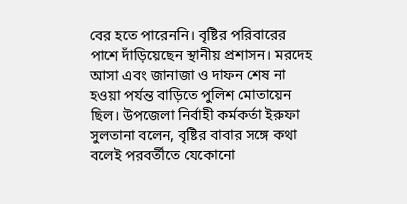বের হতে পারেননি। বৃষ্টির পরিবারের পাশে দাঁড়িয়েছেন স্থানীয় প্রশাসন। মরদেহ আসা এবং জানাজা ও দাফন শেষ না হওয়া পর্যন্ত বাড়িতে পুলিশ মোতায়েন ছিল। উপজেলা নির্বাহী কর্মকর্তা ইরুফা সুলতানা বলেন, বৃষ্টির বাবার সঙ্গে কথা বলেই পরবর্তীতে যেকোনো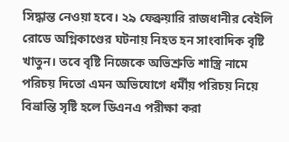সিদ্ধান্ত নেওয়া হবে। ২৯ ফেব্রুয়ারি রাজধানীর বেইলি রোডে অগ্নিকাণ্ডের ঘটনায় নিহত হন সাংবাদিক বৃষ্টি খাতুন। তবে বৃষ্টি নিজেকে অভিশ্রুতি শাস্ত্রি নামে পরিচয় দিতো এমন অভিযোগে ধর্মীয় পরিচয় নিয়ে বিভ্রান্তি সৃষ্টি হলে ডিএনএ পরীক্ষা করা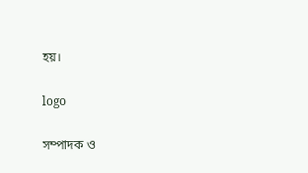হয়।

logo

সম্পাদক ও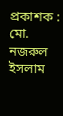প্রকাশক : মো. নজরুল ইসলাম